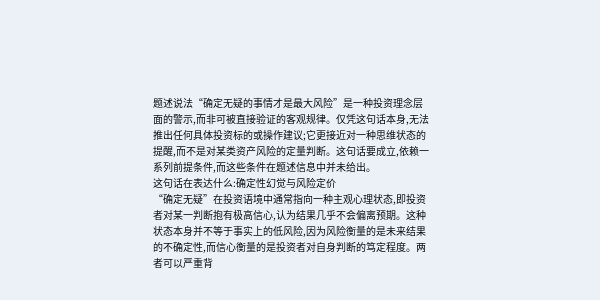题述说法“确定无疑的事情才是最大风险”是一种投资理念层面的警示,而非可被直接验证的客观规律。仅凭这句话本身,无法推出任何具体投资标的或操作建议;它更接近对一种思维状态的提醒,而不是对某类资产风险的定量判断。这句话要成立,依赖一系列前提条件,而这些条件在题述信息中并未给出。
这句话在表达什么:确定性幻觉与风险定价
“确定无疑”在投资语境中通常指向一种主观心理状态,即投资者对某一判断抱有极高信心,认为结果几乎不会偏离预期。这种状态本身并不等于事实上的低风险,因为风险衡量的是未来结果的不确定性,而信心衡量的是投资者对自身判断的笃定程度。两者可以严重背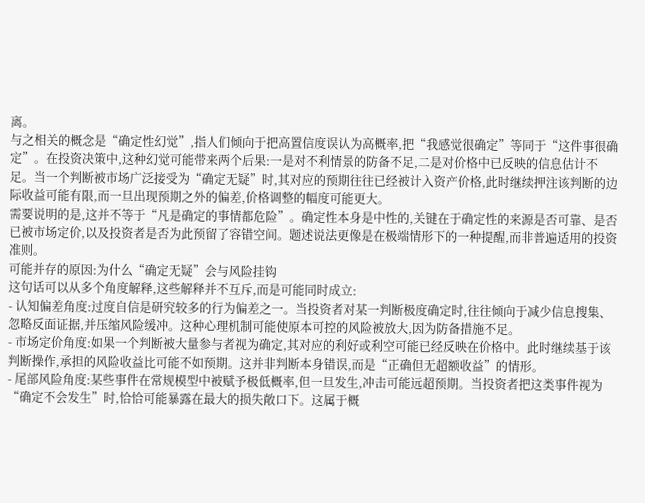离。
与之相关的概念是“确定性幻觉”,指人们倾向于把高置信度误认为高概率,把“我感觉很确定”等同于“这件事很确定”。在投资决策中,这种幻觉可能带来两个后果:一是对不利情景的防备不足,二是对价格中已反映的信息估计不足。当一个判断被市场广泛接受为“确定无疑”时,其对应的预期往往已经被计入资产价格,此时继续押注该判断的边际收益可能有限,而一旦出现预期之外的偏差,价格调整的幅度可能更大。
需要说明的是,这并不等于“凡是确定的事情都危险”。确定性本身是中性的,关键在于确定性的来源是否可靠、是否已被市场定价,以及投资者是否为此预留了容错空间。题述说法更像是在极端情形下的一种提醒,而非普遍适用的投资准则。
可能并存的原因:为什么“确定无疑”会与风险挂钩
这句话可以从多个角度解释,这些解释并不互斥,而是可能同时成立:
- 认知偏差角度:过度自信是研究较多的行为偏差之一。当投资者对某一判断极度确定时,往往倾向于减少信息搜集、忽略反面证据,并压缩风险缓冲。这种心理机制可能使原本可控的风险被放大,因为防备措施不足。
- 市场定价角度:如果一个判断被大量参与者视为确定,其对应的利好或利空可能已经反映在价格中。此时继续基于该判断操作,承担的风险收益比可能不如预期。这并非判断本身错误,而是“正确但无超额收益”的情形。
- 尾部风险角度:某些事件在常规模型中被赋予极低概率,但一旦发生,冲击可能远超预期。当投资者把这类事件视为“确定不会发生”时,恰恰可能暴露在最大的损失敞口下。这属于概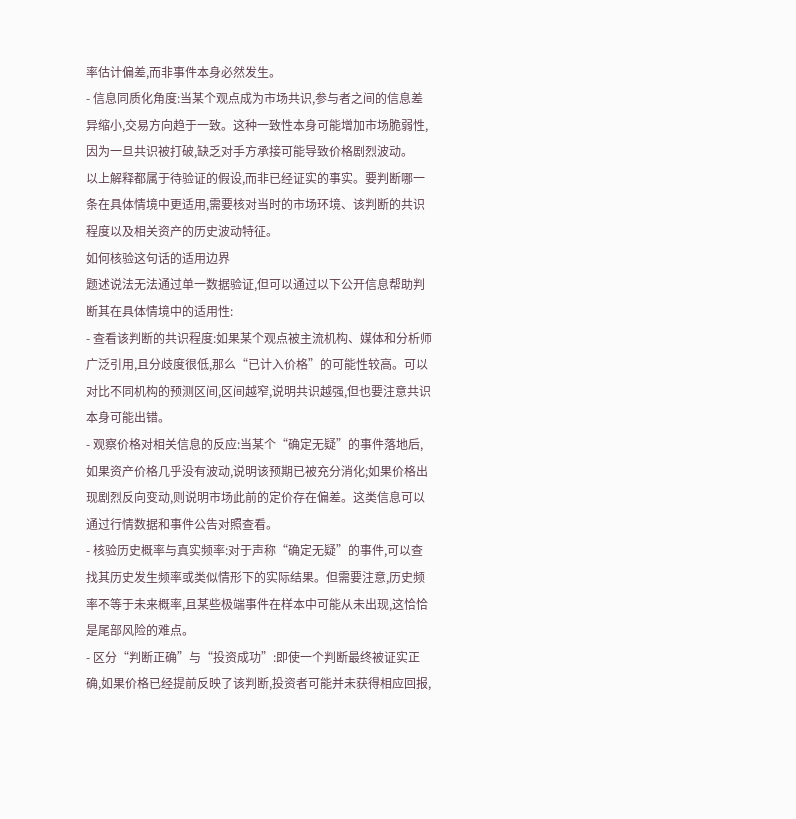率估计偏差,而非事件本身必然发生。
- 信息同质化角度:当某个观点成为市场共识,参与者之间的信息差异缩小,交易方向趋于一致。这种一致性本身可能增加市场脆弱性,因为一旦共识被打破,缺乏对手方承接可能导致价格剧烈波动。
以上解释都属于待验证的假设,而非已经证实的事实。要判断哪一条在具体情境中更适用,需要核对当时的市场环境、该判断的共识程度以及相关资产的历史波动特征。
如何核验这句话的适用边界
题述说法无法通过单一数据验证,但可以通过以下公开信息帮助判断其在具体情境中的适用性:
- 查看该判断的共识程度:如果某个观点被主流机构、媒体和分析师广泛引用,且分歧度很低,那么“已计入价格”的可能性较高。可以对比不同机构的预测区间,区间越窄,说明共识越强,但也要注意共识本身可能出错。
- 观察价格对相关信息的反应:当某个“确定无疑”的事件落地后,如果资产价格几乎没有波动,说明该预期已被充分消化;如果价格出现剧烈反向变动,则说明市场此前的定价存在偏差。这类信息可以通过行情数据和事件公告对照查看。
- 核验历史概率与真实频率:对于声称“确定无疑”的事件,可以查找其历史发生频率或类似情形下的实际结果。但需要注意,历史频率不等于未来概率,且某些极端事件在样本中可能从未出现,这恰恰是尾部风险的难点。
- 区分“判断正确”与“投资成功”:即使一个判断最终被证实正确,如果价格已经提前反映了该判断,投资者可能并未获得相应回报,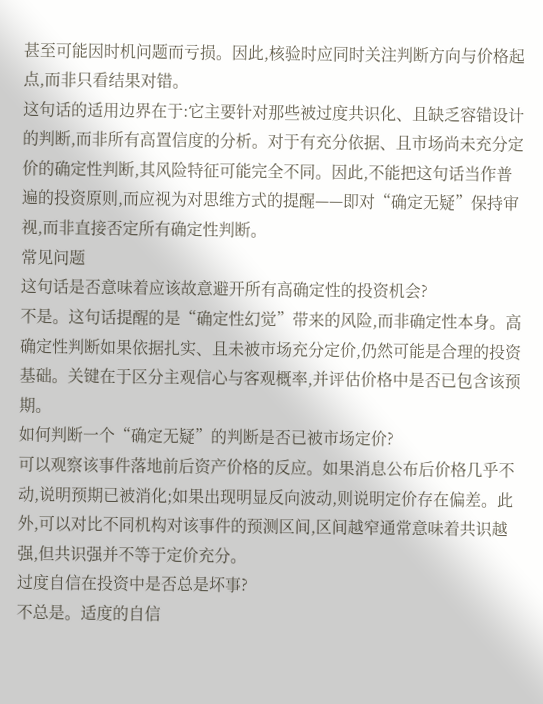甚至可能因时机问题而亏损。因此,核验时应同时关注判断方向与价格起点,而非只看结果对错。
这句话的适用边界在于:它主要针对那些被过度共识化、且缺乏容错设计的判断,而非所有高置信度的分析。对于有充分依据、且市场尚未充分定价的确定性判断,其风险特征可能完全不同。因此,不能把这句话当作普遍的投资原则,而应视为对思维方式的提醒——即对“确定无疑”保持审视,而非直接否定所有确定性判断。
常见问题
这句话是否意味着应该故意避开所有高确定性的投资机会?
不是。这句话提醒的是“确定性幻觉”带来的风险,而非确定性本身。高确定性判断如果依据扎实、且未被市场充分定价,仍然可能是合理的投资基础。关键在于区分主观信心与客观概率,并评估价格中是否已包含该预期。
如何判断一个“确定无疑”的判断是否已被市场定价?
可以观察该事件落地前后资产价格的反应。如果消息公布后价格几乎不动,说明预期已被消化;如果出现明显反向波动,则说明定价存在偏差。此外,可以对比不同机构对该事件的预测区间,区间越窄通常意味着共识越强,但共识强并不等于定价充分。
过度自信在投资中是否总是坏事?
不总是。适度的自信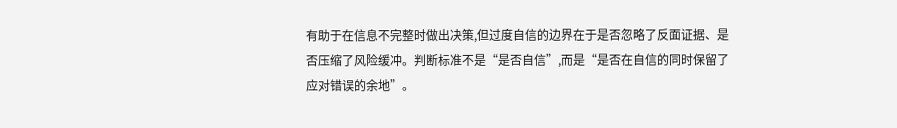有助于在信息不完整时做出决策,但过度自信的边界在于是否忽略了反面证据、是否压缩了风险缓冲。判断标准不是“是否自信”,而是“是否在自信的同时保留了应对错误的余地”。